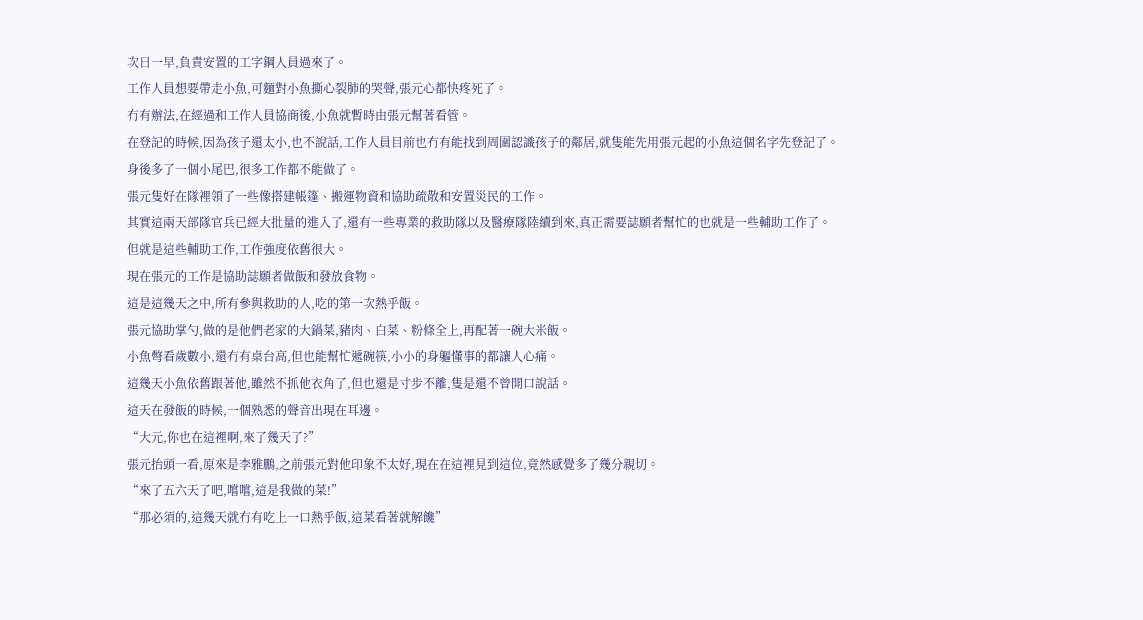次日一早,負責安置的工字鋼人員過來了。
工作人員想要帶走小魚,可麵對小魚撕心裂肺的哭聲,張元心都快疼死了。
冇有辦法,在經過和工作人員協商後,小魚就暫時由張元幫著看管。
在登記的時候,因為孩子還太小,也不說話,工作人員目前也冇有能找到周圍認識孩子的鄰居,就隻能先用張元起的小魚這個名字先登記了。
身後多了一個小尾巴,很多工作都不能做了。
張元隻好在隊裡領了一些像搭建帳篷、搬運物資和協助疏散和安置災民的工作。
其實這兩天部隊官兵已經大批量的進入了,還有一些專業的救助隊以及醫療隊陸續到來,真正需要誌願者幫忙的也就是一些輔助工作了。
但就是這些輔助工作,工作強度依舊很大。
現在張元的工作是協助誌願者做飯和發放食物。
這是這幾天之中,所有參與救助的人,吃的第一次熱乎飯。
張元協助掌勺,做的是他們老家的大鍋菜,豬肉、白菜、粉條全上,再配著一碗大米飯。
小魚彆看歲數小,還冇有桌台高,但也能幫忙遞碗筷,小小的身軀懂事的都讓人心痛。
這幾天小魚依舊跟著他,雖然不抓他衣角了,但也還是寸步不離,隻是還不曾開口說話。
這天在發飯的時候,一個熟悉的聲音出現在耳邊。
“大元,你也在這裡啊,來了幾天了?”
張元抬頭一看,原來是李雅鵬,之前張元對他印象不太好,現在在這裡見到這位,竟然感覺多了幾分親切。
“來了五六天了吧,嚐嚐,這是我做的菜!”
“那必須的,這幾天就冇有吃上一口熱乎飯,這菜看著就解饞”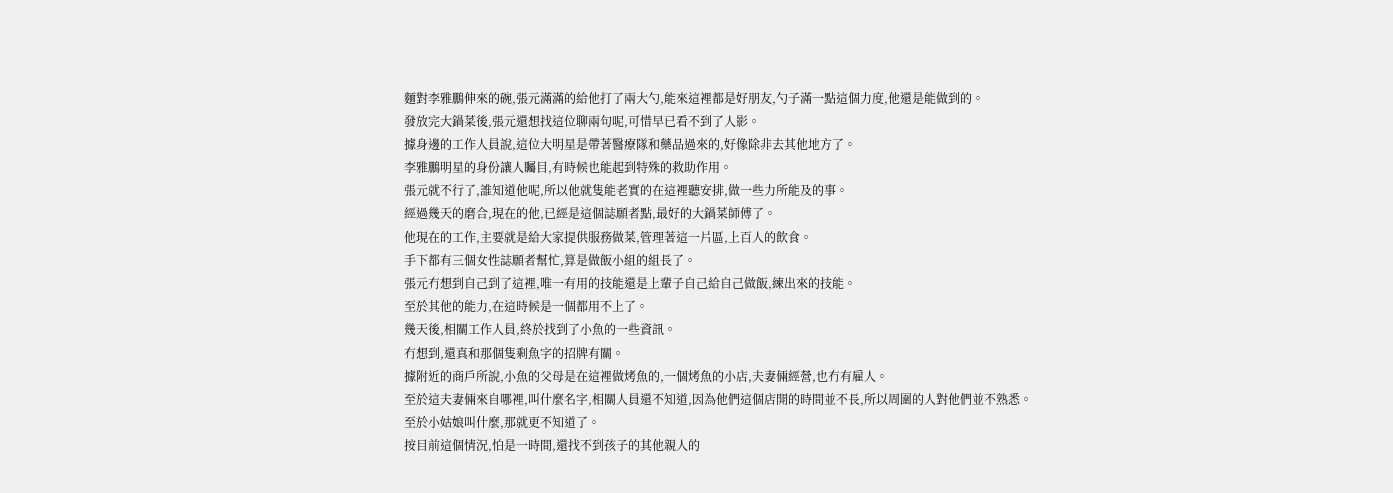麵對李雅鵬伸來的碗,張元滿滿的給他打了兩大勺,能來這裡都是好朋友,勺子滿一點這個力度,他還是能做到的。
發放完大鍋菜後,張元還想找這位聊兩句呢,可惜早已看不到了人影。
據身邊的工作人員說,這位大明星是帶著醫療隊和藥品過來的,好像除非去其他地方了。
李雅鵬明星的身份讓人矚目,有時候也能起到特殊的救助作用。
張元就不行了,誰知道他呢,所以他就隻能老實的在這裡聽安排,做一些力所能及的事。
經過幾天的磨合,現在的他,已經是這個誌願者點,最好的大鍋菜師傅了。
他現在的工作,主要就是給大家提供服務做菜,管理著這一片區,上百人的飲食。
手下都有三個女性誌願者幫忙,算是做飯小組的組長了。
張元冇想到自己到了這裡,唯一有用的技能還是上輩子自己給自己做飯,練出來的技能。
至於其他的能力,在這時候是一個都用不上了。
幾天後,相關工作人員,終於找到了小魚的一些資訊。
冇想到,還真和那個隻剩魚字的招牌有關。
據附近的商戶所說,小魚的父母是在這裡做烤魚的,一個烤魚的小店,夫妻倆經營,也冇有雇人。
至於這夫妻倆來自哪裡,叫什麼名字,相關人員還不知道,因為他們這個店開的時間並不長,所以周圍的人對他們並不熟悉。
至於小姑娘叫什麼,那就更不知道了。
按目前這個情況,怕是一時間,還找不到孩子的其他親人的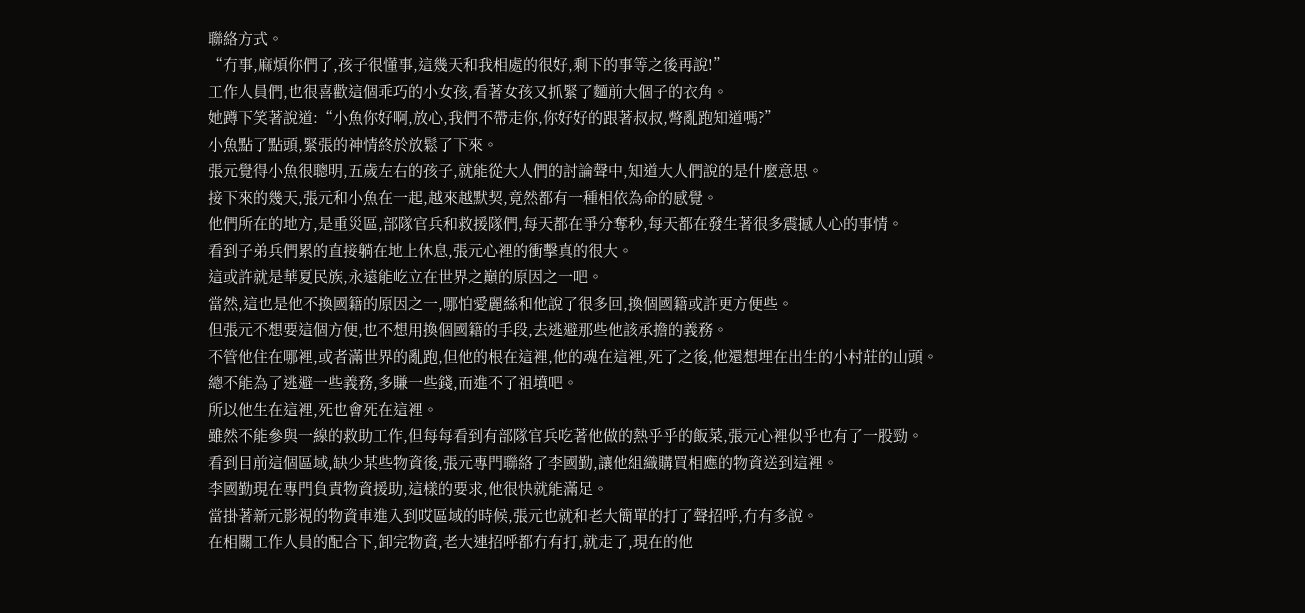聯絡方式。
“冇事,麻煩你們了,孩子很懂事,這幾天和我相處的很好,剩下的事等之後再說!”
工作人員們,也很喜歡這個乖巧的小女孩,看著女孩又抓緊了麵前大個子的衣角。
她蹲下笑著說道:“小魚你好啊,放心,我們不帶走你,你好好的跟著叔叔,彆亂跑知道嗎?”
小魚點了點頭,緊張的神情終於放鬆了下來。
張元覺得小魚很聰明,五歲左右的孩子,就能從大人們的討論聲中,知道大人們說的是什麼意思。
接下來的幾天,張元和小魚在一起,越來越默契,竟然都有一種相依為命的感覺。
他們所在的地方,是重災區,部隊官兵和救援隊們,每天都在爭分奪秒,每天都在發生著很多震撼人心的事情。
看到子弟兵們累的直接躺在地上休息,張元心裡的衝擊真的很大。
這或許就是華夏民族,永遠能屹立在世界之巔的原因之一吧。
當然,這也是他不換國籍的原因之一,哪怕愛麗絲和他說了很多回,換個國籍或許更方便些。
但張元不想要這個方便,也不想用換個國籍的手段,去逃避那些他該承擔的義務。
不管他住在哪裡,或者滿世界的亂跑,但他的根在這裡,他的魂在這裡,死了之後,他還想埋在出生的小村莊的山頭。
總不能為了逃避一些義務,多賺一些錢,而進不了祖墳吧。
所以他生在這裡,死也會死在這裡。
雖然不能參與一線的救助工作,但每每看到有部隊官兵吃著他做的熱乎乎的飯菜,張元心裡似乎也有了一股勁。
看到目前這個區域,缺少某些物資後,張元專門聯絡了李國勤,讓他組織購買相應的物資送到這裡。
李國勤現在專門負責物資援助,這樣的要求,他很快就能滿足。
當掛著新元影視的物資車進入到哎區域的時候,張元也就和老大簡單的打了聲招呼,冇有多說。
在相關工作人員的配合下,卸完物資,老大連招呼都冇有打,就走了,現在的他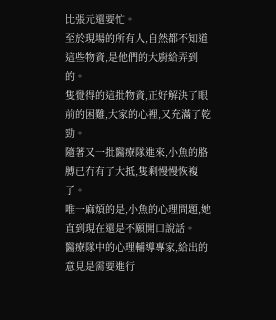比張元還要忙。
至於現場的所有人,自然都不知道這些物資,是他們的大廚給弄到的。
隻覺得的這批物資,正好解決了眼前的困難,大家的心裡,又充滿了乾勁。
隨著又一批醫療隊進來,小魚的胳膊已冇有了大抵,隻剩慢慢恢複了。
唯一麻煩的是,小魚的心理問題,她直到現在還是不願開口說話。
醫療隊中的心理輔導專家,給出的意見是需要進行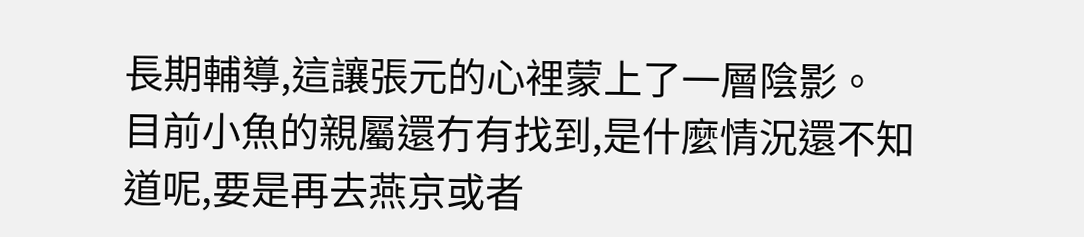長期輔導,這讓張元的心裡蒙上了一層陰影。
目前小魚的親屬還冇有找到,是什麼情況還不知道呢,要是再去燕京或者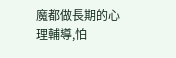魔都做長期的心理輔導,怕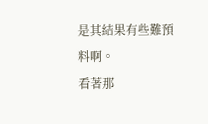是其結果有些難預料啊。
看著那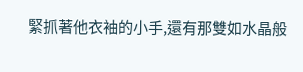緊抓著他衣袖的小手,還有那雙如水晶般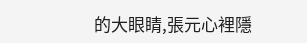的大眼睛,張元心裡隱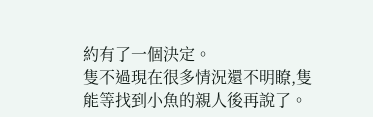約有了一個決定。
隻不過現在很多情況還不明瞭,隻能等找到小魚的親人後再說了。